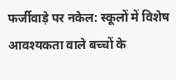फर्जीवाड़े पर नकेल: स्कूलों में विशेष आवश्यकता वाले बच्चों के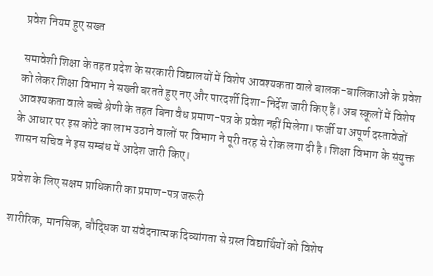प्रवेश नियम हुए सख्त

समावेशी शिक्षा के तहत प्रदेश के सरकारी विद्यालयों में विशेष आवश्यकता वाले बालक-बालिकाओं के प्रवेश को लेकर शिक्षा विभाग ने सख्ती बरतते हुए नए और पारदर्शी दिशा-निर्देश जारी किए हैं। अब स्कूलों में विशेष आवश्यकता वाले बच्चे श्रेणी के तहत बिना वैध प्रमाण-पत्र के प्रवेश नहीं मिलेगा। फर्जी या अपूर्ण दस्तावेजों के आधार पर इस कोटे का लाभ उठाने वालों पर विभाग ने पूरी तरह से रोक लगा दी है। शिक्षा विभाग के संयुक्त शासन सचिव ने इस सम्बंध में आदेश जारी किए।

प्रवेश के लिए सक्षम प्राधिकारी का प्रमाण-पत्र जरूरी

शारीरिक, मानसिक, बौद्धिक या संवेदनात्मक दिव्यांगता से ग्रस्त विद्यार्थियों को विशेष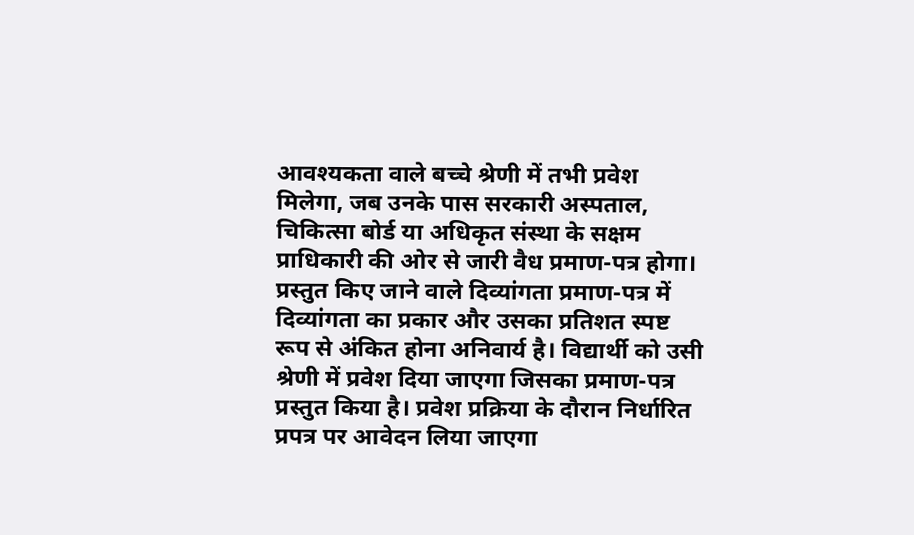आवश्यकता वाले बच्चे श्रेणी में तभी प्रवेश मिलेगा, जब उनके पास सरकारी अस्पताल, चिकित्सा बोर्ड या अधिकृत संस्था के सक्षम प्राधिकारी की ओर से जारी वैध प्रमाण-पत्र होगा। प्रस्तुत किए जाने वाले दिव्यांगता प्रमाण-पत्र में दिव्यांगता का प्रकार और उसका प्रतिशत स्पष्ट रूप से अंकित होना अनिवार्य है। विद्यार्थी को उसी श्रेणी में प्रवेश दिया जाएगा जिसका प्रमाण-पत्र प्रस्तुत किया है। प्रवेश प्रक्रिया के दौरान निर्धारित प्रपत्र पर आवेदन लिया जाएगा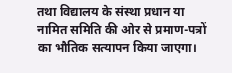तथा विद्यालय के संस्था प्रधान या नामित समिति की ओर से प्रमाण-पत्रों का भौतिक सत्यापन किया जाएगा।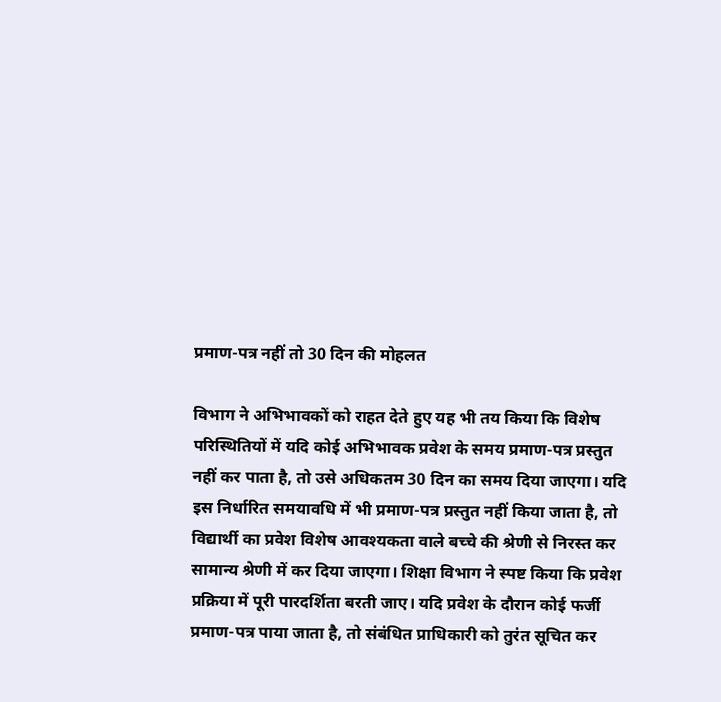प्रमाण-पत्र नहीं तो 30 दिन की मोहलत

विभाग ने अभिभावकों को राहत देते हुए यह भी तय किया कि विशेष परिस्थितियों में यदि कोई अभिभावक प्रवेश के समय प्रमाण-पत्र प्रस्तुत नहीं कर पाता है, तो उसे अधिकतम 30 दिन का समय दिया जाएगा। यदि इस निर्धारित समयावधि में भी प्रमाण-पत्र प्रस्तुत नहीं किया जाता है, तो विद्यार्थी का प्रवेश विशेष आवश्यकता वाले बच्चे की श्रेणी से निरस्त कर सामान्य श्रेणी में कर दिया जाएगा। शिक्षा विभाग ने स्पष्ट किया कि प्रवेश प्रक्रिया में पूरी पारदर्शिता बरती जाए। यदि प्रवेश के दौरान कोई फर्जी प्रमाण-पत्र पाया जाता है, तो संबंधित प्राधिकारी को तुरंत सूचित कर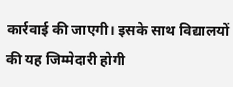कार्रवाई की जाएगी। इसके साथ विद्यालयों की यह जिम्मेदारी होगी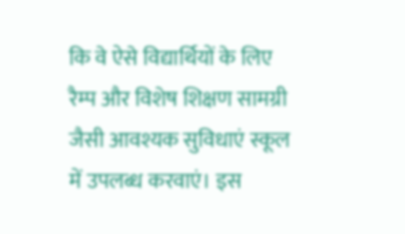कि वे ऐसे विद्यार्थियों के लिए रैम्प और विशेष शिक्षण सामग्री जैसी आवश्यक सुविधाएं स्कूल में उपलब्ध करवाएं। इस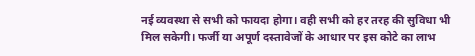नई व्यवस्था से सभी को फायदा होगा। वही सभी को हर तरह की सुविधा भी मिल सकेगी। फर्जी या अपूर्ण दस्तावेजों के आधार पर इस कोटे का लाभ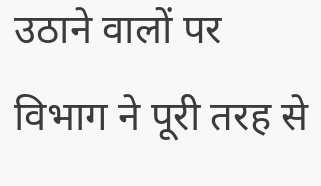उठाने वालों पर विभाग ने पूरी तरह से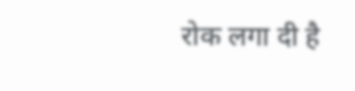रोक लगा दी है